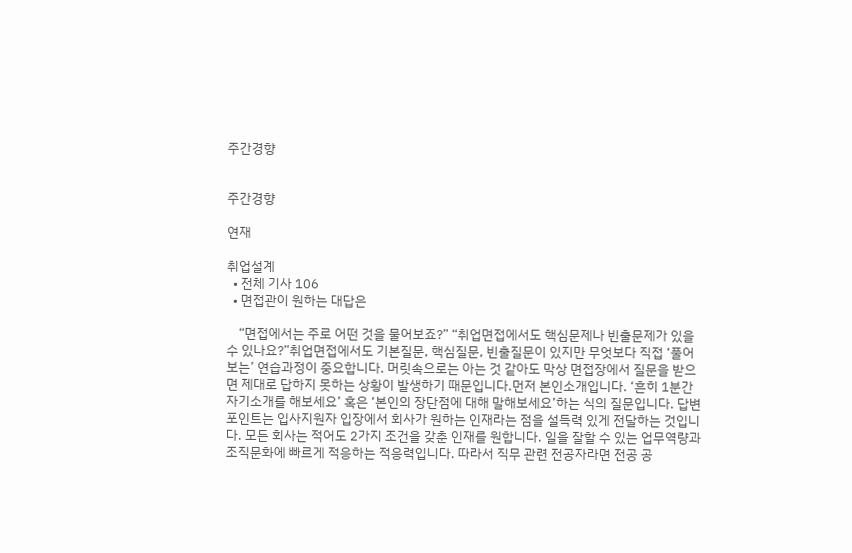주간경향


주간경향

연재

취업설계
  • 전체 기사 106
  • 면접관이 원하는 대답은

    “면접에서는 주로 어떤 것을 물어보죠?” “취업면접에서도 핵심문제나 빈출문제가 있을 수 있나요?”취업면접에서도 기본질문, 핵심질문, 빈출질문이 있지만 무엇보다 직접 ‘풀어보는’ 연습과정이 중요합니다. 머릿속으로는 아는 것 같아도 막상 면접장에서 질문을 받으면 제대로 답하지 못하는 상황이 발생하기 때문입니다.먼저 본인소개입니다. ‘흔히 1분간 자기소개를 해보세요’ 혹은 ‘본인의 장단점에 대해 말해보세요’하는 식의 질문입니다. 답변 포인트는 입사지원자 입장에서 회사가 원하는 인재라는 점을 설득력 있게 전달하는 것입니다. 모든 회사는 적어도 2가지 조건을 갖춘 인재를 원합니다. 일을 잘할 수 있는 업무역량과 조직문화에 빠르게 적응하는 적응력입니다. 따라서 직무 관련 전공자라면 전공 공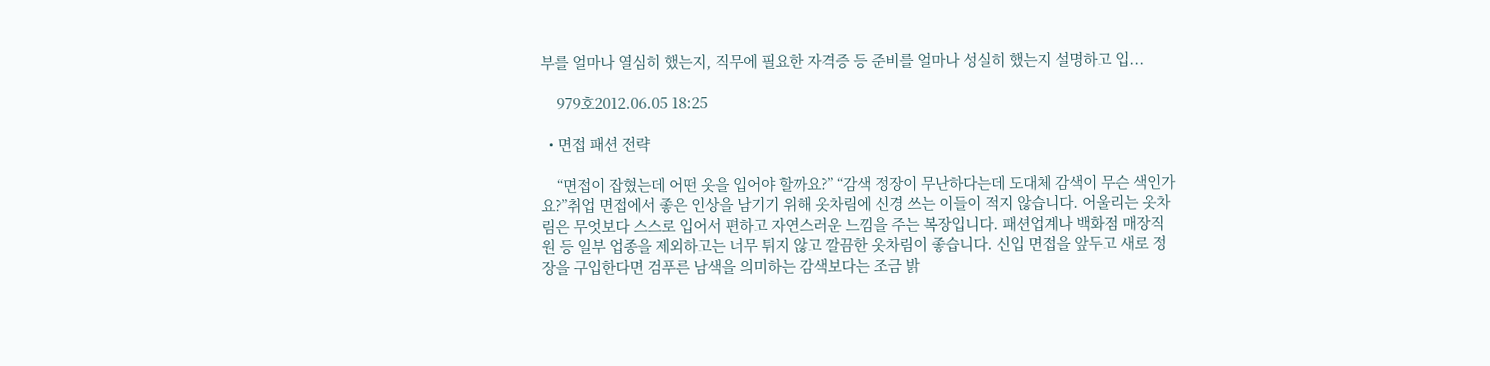부를 얼마나 열심히 했는지, 직무에 필요한 자격증 등 준비를 얼마나 성실히 했는지 설명하고 입...

    979호2012.06.05 18:25

  • 면접 패션 전략

    “면접이 잡혔는데 어떤 옷을 입어야 할까요?” “감색 정장이 무난하다는데 도대체 감색이 무슨 색인가요?”취업 면접에서 좋은 인상을 남기기 위해 옷차림에 신경 쓰는 이들이 적지 않습니다. 어울리는 옷차림은 무엇보다 스스로 입어서 편하고 자연스러운 느낌을 주는 복장입니다. 패션업계나 백화점 매장직원 등 일부 업종을 제외하고는 너무 튀지 않고 깔끔한 옷차림이 좋습니다. 신입 면접을 앞두고 새로 정장을 구입한다면 검푸른 남색을 의미하는 감색보다는 조금 밝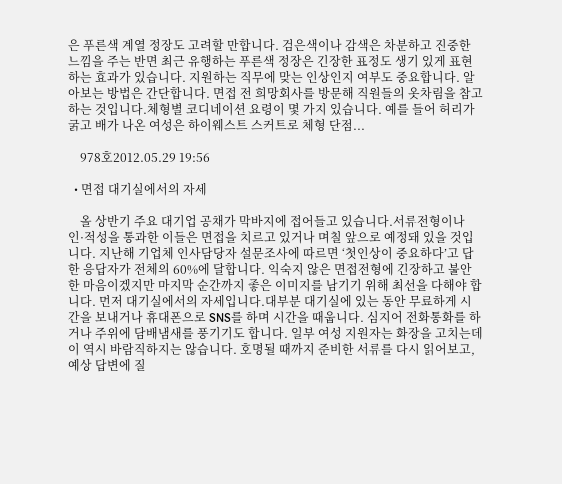은 푸른색 계열 정장도 고려할 만합니다. 검은색이나 감색은 차분하고 진중한 느낌을 주는 반면 최근 유행하는 푸른색 정장은 긴장한 표정도 생기 있게 표현하는 효과가 있습니다. 지원하는 직무에 맞는 인상인지 여부도 중요합니다. 알아보는 방법은 간단합니다. 면접 전 희망회사를 방문해 직원들의 옷차림을 참고하는 것입니다.체형별 코디네이션 요령이 몇 가지 있습니다. 예를 들어 허리가 굵고 배가 나온 여성은 하이웨스트 스커트로 체형 단점...

    978호2012.05.29 19:56

  • 면접 대기실에서의 자세

    올 상반기 주요 대기업 공채가 막바지에 접어들고 있습니다.서류전형이나 인·적성을 통과한 이들은 면접을 치르고 있거나 며칠 앞으로 예정돼 있을 것입니다. 지난해 기업체 인사담당자 설문조사에 따르면 ‘첫인상이 중요하다’고 답한 응답자가 전체의 60%에 달합니다. 익숙지 않은 면접전형에 긴장하고 불안한 마음이겠지만 마지막 순간까지 좋은 이미지를 남기기 위해 최선을 다해야 합니다. 먼저 대기실에서의 자세입니다.대부분 대기실에 있는 동안 무료하게 시간을 보내거나 휴대폰으로 SNS를 하며 시간을 때웁니다. 심지어 전화통화를 하거나 주위에 담배냄새를 풍기기도 합니다. 일부 여성 지원자는 화장을 고치는데 이 역시 바람직하지는 않습니다. 호명될 때까지 준비한 서류를 다시 읽어보고, 예상 답변에 질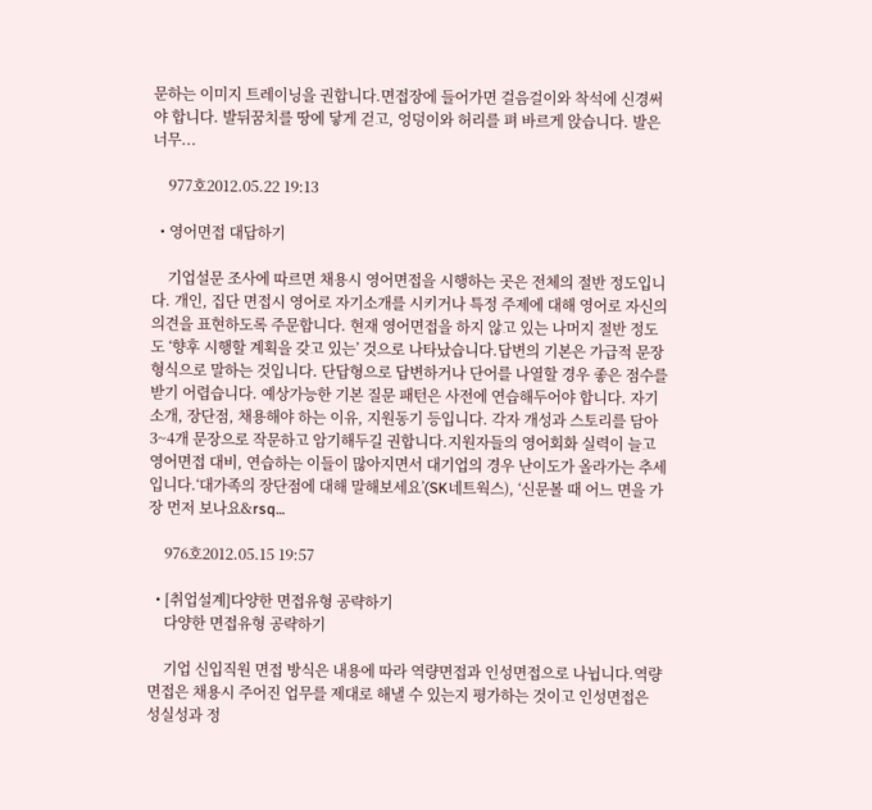문하는 이미지 트레이닝을 권합니다.면접장에 들어가면 걸음걸이와 착석에 신경써야 합니다. 발뒤꿈치를 땅에 닿게 걷고, 엉덩이와 허리를 펴 바르게 앉습니다. 발은 너무...

    977호2012.05.22 19:13

  • 영어면접 대답하기

    기업설문 조사에 따르면 채용시 영어면접을 시행하는 곳은 전체의 절반 정도입니다. 개인, 집단 면접시 영어로 자기소개를 시키거나 특정 주제에 대해 영어로 자신의 의견을 표현하도록 주문합니다. 현재 영어면접을 하지 않고 있는 나머지 절반 정도도 ‘향후 시행할 계획을 갖고 있는’ 것으로 나타났습니다.답변의 기본은 가급적 문장 형식으로 말하는 것입니다. 단답형으로 답변하거나 단어를 나열할 경우 좋은 점수를 받기 어렵습니다. 예상가능한 기본 질문 패턴은 사전에 연습해두어야 합니다. 자기소개, 장단점, 채용해야 하는 이유, 지원동기 등입니다. 각자 개성과 스토리를 담아 3~4개 문장으로 작문하고 암기해두길 권합니다.지원자들의 영어회화 실력이 늘고 영어면접 대비, 연습하는 이들이 많아지면서 대기업의 경우 난이도가 올라가는 추세입니다.‘대가족의 장단점에 대해 말해보세요’(SK네트웍스), ‘신문볼 때 어느 면을 가장 먼저 보나요&rsq...

    976호2012.05.15 19:57

  • [취업설계]다양한 면접유형 공략하기
    다양한 면접유형 공략하기

    기업 신입직원 면접 방식은 내용에 따라 역량면접과 인성면접으로 나뉩니다.역량면접은 채용시 주어진 업무를 제대로 해낼 수 있는지 평가하는 것이고 인성면접은 성실성과 정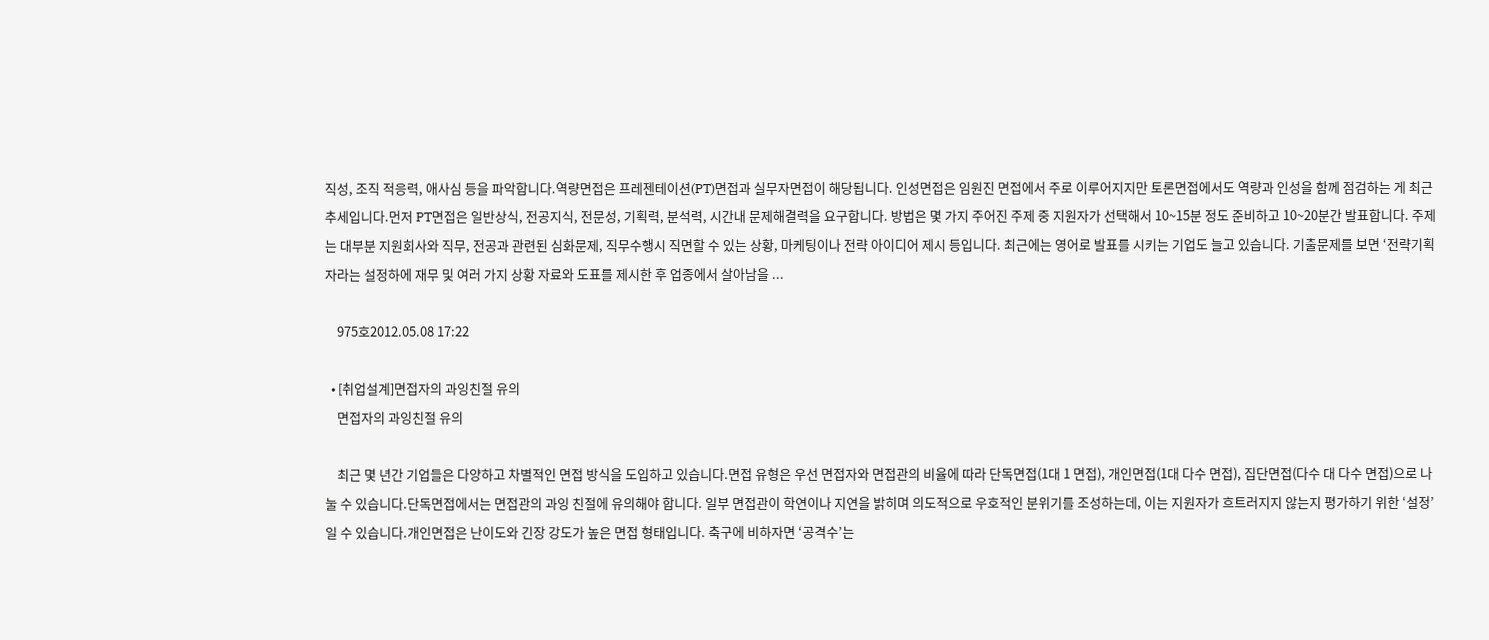직성, 조직 적응력, 애사심 등을 파악합니다.역량면접은 프레젠테이션(PT)면접과 실무자면접이 해당됩니다. 인성면접은 임원진 면접에서 주로 이루어지지만 토론면접에서도 역량과 인성을 함께 점검하는 게 최근 추세입니다.먼저 PT면접은 일반상식, 전공지식, 전문성, 기획력, 분석력, 시간내 문제해결력을 요구합니다. 방법은 몇 가지 주어진 주제 중 지원자가 선택해서 10~15분 정도 준비하고 10~20분간 발표합니다. 주제는 대부분 지원회사와 직무, 전공과 관련된 심화문제, 직무수행시 직면할 수 있는 상황, 마케팅이나 전략 아이디어 제시 등입니다. 최근에는 영어로 발표를 시키는 기업도 늘고 있습니다. 기출문제를 보면 ‘전략기획자라는 설정하에 재무 및 여러 가지 상황 자료와 도표를 제시한 후 업종에서 살아남을 ...

    975호2012.05.08 17:22

  • [취업설계]면접자의 과잉친절 유의
    면접자의 과잉친절 유의

    최근 몇 년간 기업들은 다양하고 차별적인 면접 방식을 도입하고 있습니다.면접 유형은 우선 면접자와 면접관의 비율에 따라 단독면접(1대 1 면접), 개인면접(1대 다수 면접), 집단면접(다수 대 다수 면접)으로 나눌 수 있습니다.단독면접에서는 면접관의 과잉 친절에 유의해야 합니다. 일부 면접관이 학연이나 지연을 밝히며 의도적으로 우호적인 분위기를 조성하는데, 이는 지원자가 흐트러지지 않는지 평가하기 위한 ‘설정’일 수 있습니다.개인면접은 난이도와 긴장 강도가 높은 면접 형태입니다. 축구에 비하자면 ‘공격수’는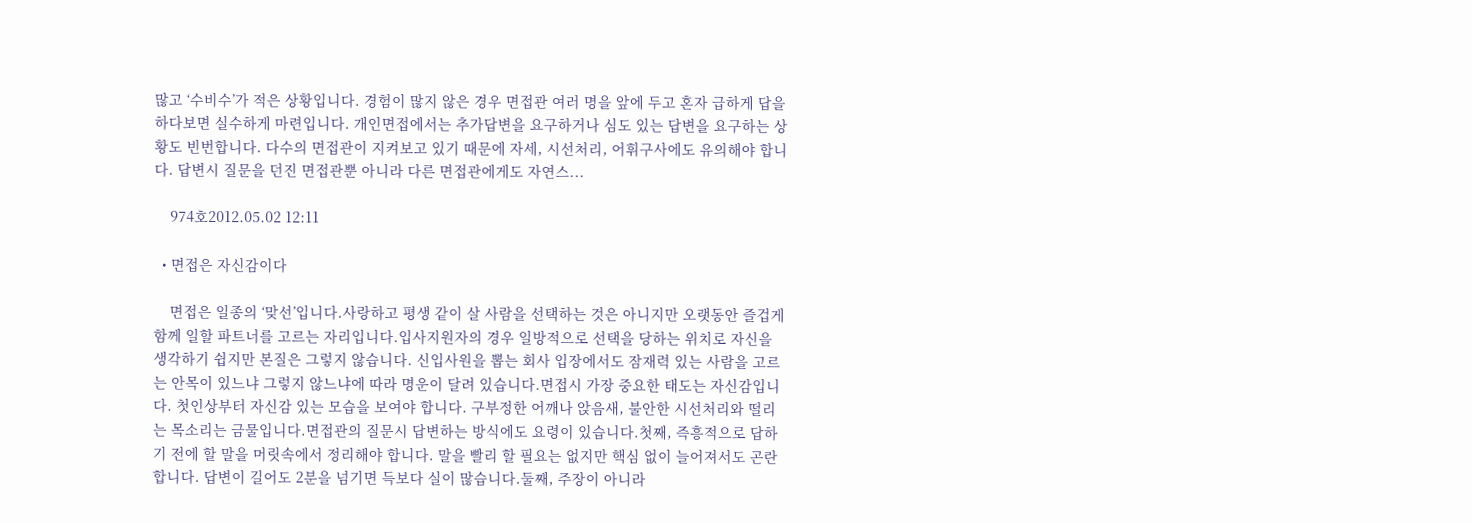많고 ‘수비수’가 적은 상황입니다. 경험이 많지 않은 경우 면접관 여러 명을 앞에 두고 혼자 급하게 답을 하다보면 실수하게 마련입니다. 개인면접에서는 추가답변을 요구하거나 심도 있는 답변을 요구하는 상황도 빈번합니다. 다수의 면접관이 지켜보고 있기 때문에 자세, 시선처리, 어휘구사에도 유의해야 합니다. 답변시 질문을 던진 면접관뿐 아니라 다른 면접관에게도 자연스...

    974호2012.05.02 12:11

  • 면접은 자신감이다

    면접은 일종의 ‘맞선’입니다.사랑하고 평생 같이 살 사람을 선택하는 것은 아니지만 오랫동안 즐겁게 함께 일할 파트너를 고르는 자리입니다.입사지원자의 경우 일방적으로 선택을 당하는 위치로 자신을 생각하기 쉽지만 본질은 그렇지 않습니다. 신입사원을 뽑는 회사 입장에서도 잠재력 있는 사람을 고르는 안목이 있느냐 그렇지 않느냐에 따라 명운이 달려 있습니다.면접시 가장 중요한 태도는 자신감입니다. 첫인상부터 자신감 있는 모습을 보여야 합니다. 구부정한 어깨나 앉음새, 불안한 시선처리와 떨리는 목소리는 금물입니다.면접관의 질문시 답변하는 방식에도 요령이 있습니다.첫째, 즉흥적으로 답하기 전에 할 말을 머릿속에서 정리해야 합니다. 말을 빨리 할 필요는 없지만 핵심 없이 늘어져서도 곤란합니다. 답변이 길어도 2분을 넘기면 득보다 실이 많습니다.둘째, 주장이 아니라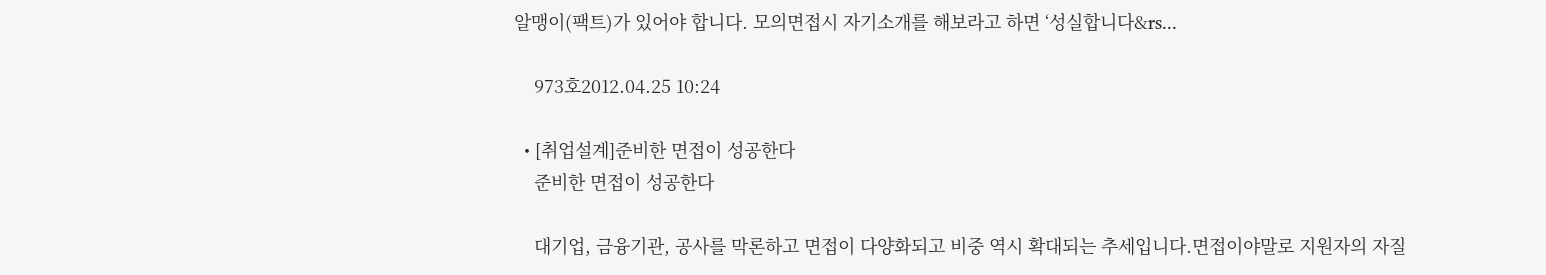알맹이(팩트)가 있어야 합니다. 모의면접시 자기소개를 해보라고 하면 ‘성실합니다&rs...

    973호2012.04.25 10:24

  • [취업설계]준비한 면접이 성공한다
    준비한 면접이 성공한다

    대기업, 금융기관, 공사를 막론하고 면접이 다양화되고 비중 역시 확대되는 추세입니다.면접이야말로 지원자의 자질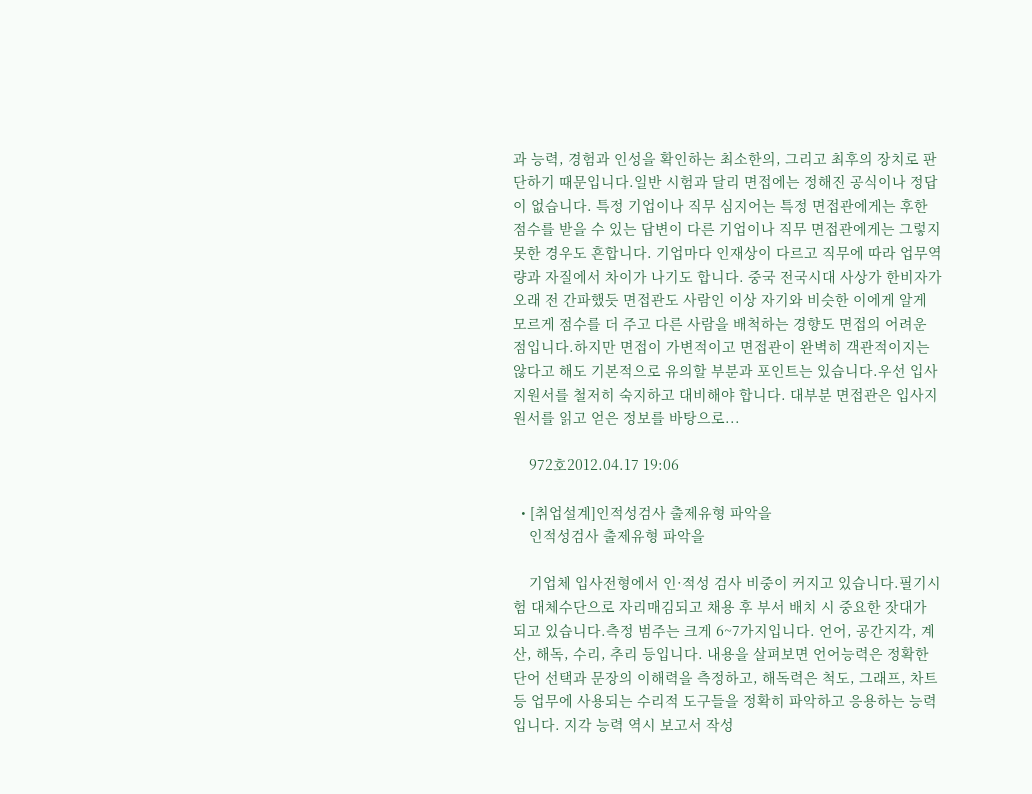과 능력, 경험과 인성을 확인하는 최소한의, 그리고 최후의 장치로 판단하기 때문입니다.일반 시험과 달리 면접에는 정해진 공식이나 정답이 없습니다. 특정 기업이나 직무 심지어는 특정 면접관에게는 후한 점수를 받을 수 있는 답변이 다른 기업이나 직무 면접관에게는 그렇지 못한 경우도 흔합니다. 기업마다 인재상이 다르고 직무에 따라 업무역량과 자질에서 차이가 나기도 합니다. 중국 전국시대 사상가 한비자가 오래 전 간파했듯 면접관도 사람인 이상 자기와 비슷한 이에게 알게 모르게 점수를 더 주고 다른 사람을 배척하는 경향도 면접의 어려운 점입니다.하지만 면접이 가변적이고 면접관이 완벽히 객관적이지는 않다고 해도 기본적으로 유의할 부분과 포인트는 있습니다.우선 입사지원서를 철저히 숙지하고 대비해야 합니다. 대부분 면접관은 입사지원서를 읽고 얻은 정보를 바탕으로...

    972호2012.04.17 19:06

  • [취업설계]인적성검사 출제유형 파악을
    인적성검사 출제유형 파악을

    기업체 입사전형에서 인·적성 검사 비중이 커지고 있습니다.필기시험 대체수단으로 자리매김되고 채용 후 부서 배치 시 중요한 잣대가 되고 있습니다.측정 범주는 크게 6~7가지입니다. 언어, 공간지각, 계산, 해독, 수리, 추리 등입니다. 내용을 살펴보면 언어능력은 정확한 단어 선택과 문장의 이해력을 측정하고, 해독력은 척도, 그래프, 차트 등 업무에 사용되는 수리적 도구들을 정확히 파악하고 응용하는 능력입니다. 지각 능력 역시 보고서 작성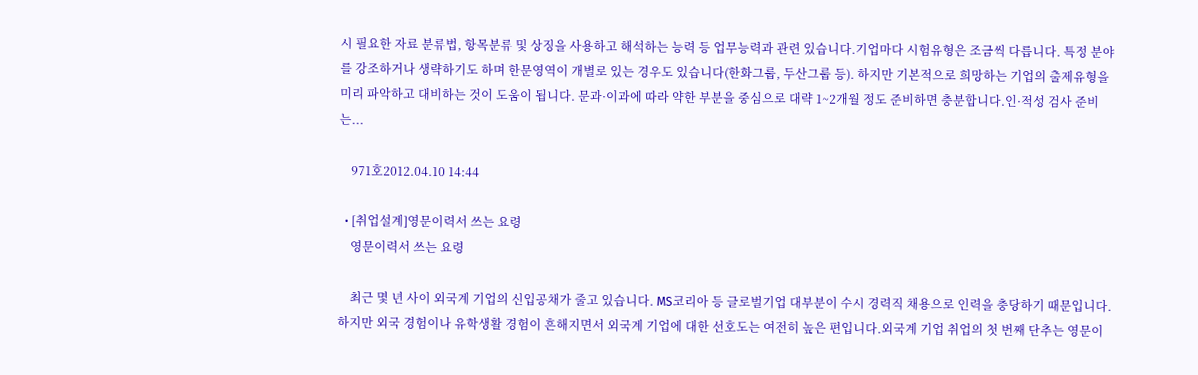시 필요한 자료 분류법, 항목분류 및 상징을 사용하고 해석하는 능력 등 업무능력과 관련 있습니다.기업마다 시험유형은 조금씩 다릅니다. 특정 분야를 강조하거나 생략하기도 하며 한문영역이 개별로 있는 경우도 있습니다(한화그룹, 두산그룹 등). 하지만 기본적으로 희망하는 기업의 출제유형을 미리 파악하고 대비하는 것이 도움이 됩니다. 문과·이과에 따라 약한 부분을 중심으로 대략 1~2개월 정도 준비하면 충분합니다.인·적성 검사 준비는...

    971호2012.04.10 14:44

  • [취업설계]영문이력서 쓰는 요령
    영문이력서 쓰는 요령

    최근 몇 년 사이 외국계 기업의 신입공채가 줄고 있습니다. MS코리아 등 글로벌기업 대부분이 수시 경력직 채용으로 인력을 충당하기 때문입니다. 하지만 외국 경험이나 유학생활 경험이 흔해지면서 외국계 기업에 대한 선호도는 여전히 높은 편입니다.외국계 기업 취업의 첫 번째 단추는 영문이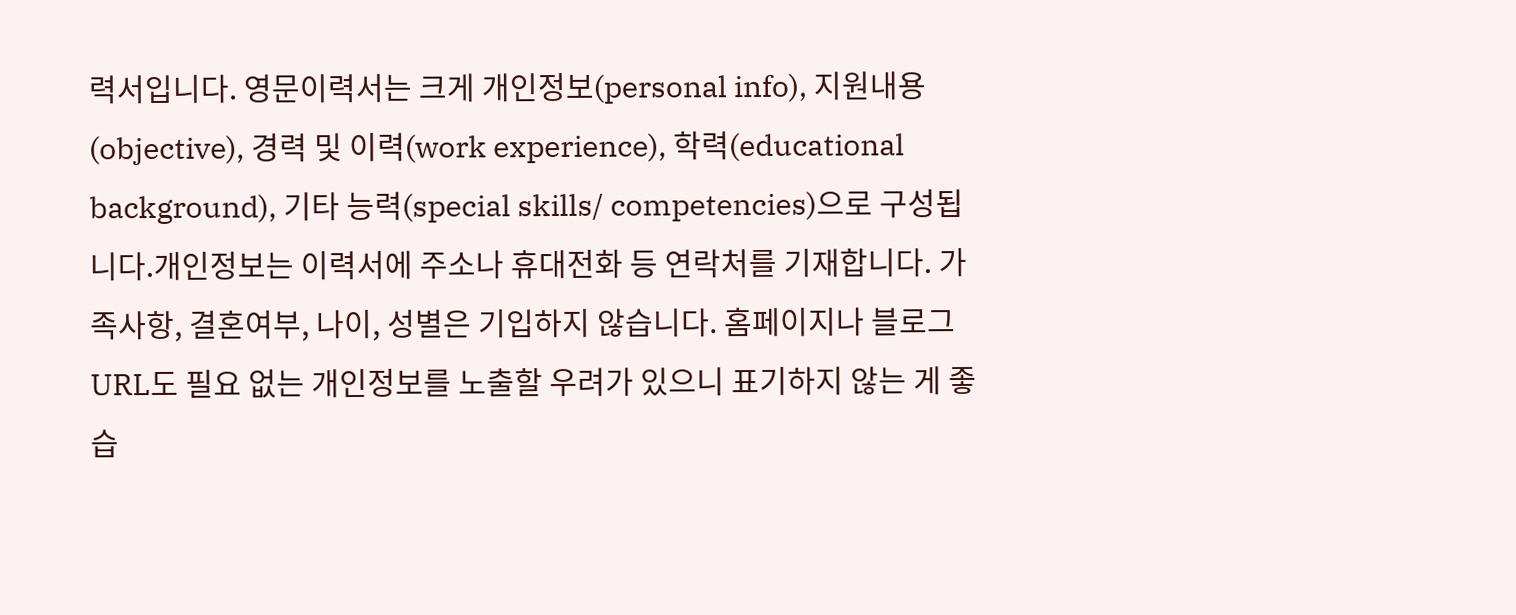력서입니다. 영문이력서는 크게 개인정보(personal info), 지원내용(objective), 경력 및 이력(work experience), 학력(educational background), 기타 능력(special skills/ competencies)으로 구성됩니다.개인정보는 이력서에 주소나 휴대전화 등 연락처를 기재합니다. 가족사항, 결혼여부, 나이, 성별은 기입하지 않습니다. 홈페이지나 블로그 URL도 필요 없는 개인정보를 노출할 우려가 있으니 표기하지 않는 게 좋습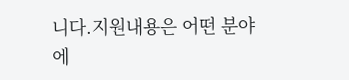니다.지원내용은 어떤 분야에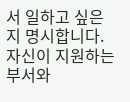서 일하고 싶은지 명시합니다. 자신이 지원하는 부서와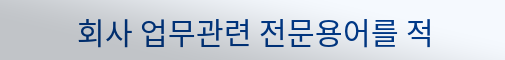회사 업무관련 전문용어를 적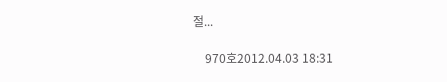절...

    970호2012.04.03 18:31